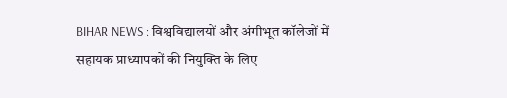BIHAR NEWS : विश्वविद्यालयों और अंगीभूत कॉलेजों में सहायक प्राध्यापकों की नियुक्ति के लिए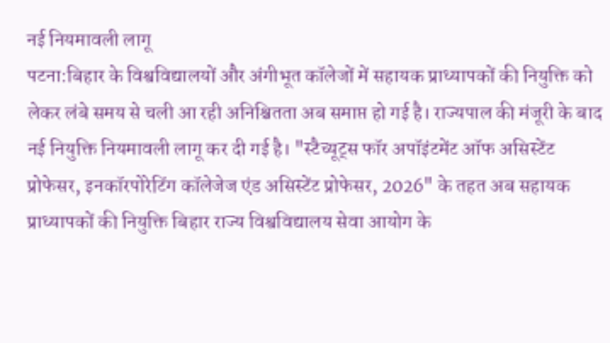नई नियमावली लागू
पटना:बिहार के विश्वविद्यालयों और अंगीभूत कॉलेजों में सहायक प्राध्यापकों की नियुक्ति को लेकर लंबे समय से चली आ रही अनिश्चितता अब समाप्त हो गई है। राज्यपाल की मंजूरी के बाद नई नियुक्ति नियमावली लागू कर दी गई है। "स्टैच्यूट्स फॉर अपॉइंटमेंट ऑफ असिस्टेंट प्रोफेसर, इनकॉरपोरेटिंग कॉलेजेज एंड असिस्टेंट प्रोफेसर, 2026" के तहत अब सहायक प्राध्यापकों की नियुक्ति बिहार राज्य विश्वविद्यालय सेवा आयोग के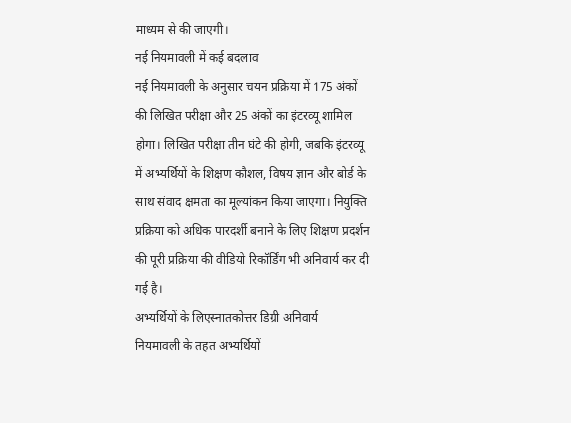माध्यम से की जाएगी।
नई नियमावली में कई बदलाव
नई नियमावली के अनुसार चयन प्रक्रिया में 175 अंकों की लिखित परीक्षा और 25 अंकों का इंटरव्यू शामिल होगा। लिखित परीक्षा तीन घंटे की होगी, जबकि इंटरव्यू में अभ्यर्थियों के शिक्षण कौशल, विषय ज्ञान और बोर्ड के साथ संवाद क्षमता का मूल्यांकन किया जाएगा। नियुक्ति प्रक्रिया को अधिक पारदर्शी बनाने के लिए शिक्षण प्रदर्शन की पूरी प्रक्रिया की वीडियो रिकॉर्डिंग भी अनिवार्य कर दी गई है।
अभ्यर्थियों के लिएस्नातकोत्तर डिग्री अनिवार्य
नियमावली के तहत अभ्यर्थियों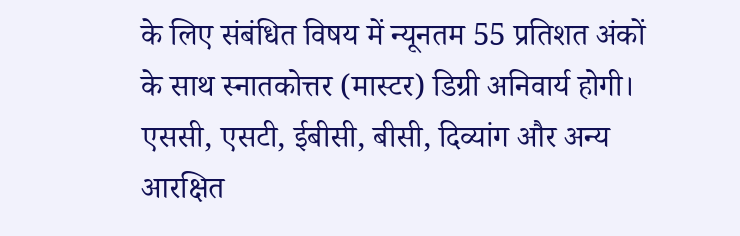के लिए संबंधित विषय में न्यूनतम 55 प्रतिशत अंकों के साथ स्नातकोत्तर (मास्टर) डिग्री अनिवार्य होगी। एससी, एसटी, ईबीसी, बीसी, दिव्यांग और अन्य आरक्षित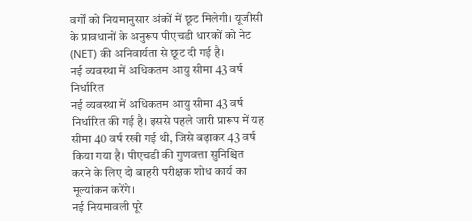वर्गों को नियमानुसार अंकों में छूट मिलेगी। यूजीसी के प्रावधानों के अनुरूप पीएचडी धारकों को नेट (NET) की अनिवार्यता से छूट दी गई है।
नई व्यवस्था में अधिकतम आयु सीमा 43 वर्ष निर्धारित
नई व्यवस्था में अधिकतम आयु सीमा 43 वर्ष निर्धारित की गई है। इससे पहले जारी प्रारूप में यह सीमा 40 वर्ष रखी गई थी, जिसे बढ़ाकर 43 वर्ष किया गया है। पीएचडी की गुणवत्ता सुनिश्चित करने के लिए दो बाहरी परीक्षक शोध कार्य का मूल्यांकन करेंगे।
नई नियमावली पूरे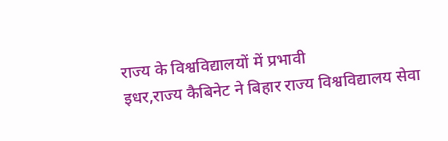राज्य के विश्वविद्यालयों में प्रभावी
इधर,राज्य कैबिनेट ने बिहार राज्य विश्वविद्यालय सेवा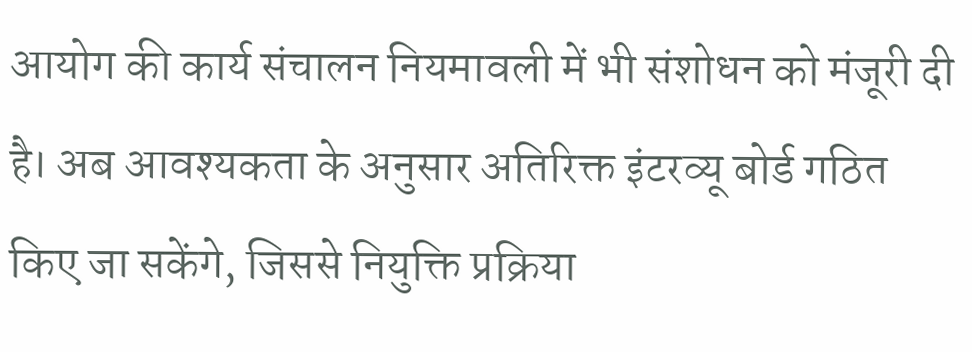आयोग की कार्य संचालन नियमावली में भी संशोधन को मंजूरी दी है। अब आवश्यकता के अनुसार अतिरिक्त इंटरव्यू बोर्ड गठित किए जा सकेंगे, जिससे नियुक्ति प्रक्रिया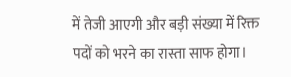में तेजी आएगी और बड़ी संख्या में रिक्त पदों को भरने का रास्ता साफ होगा।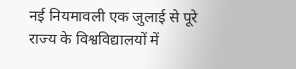नई नियमावली एक जुलाई से पूरे राज्य के विश्वविद्यालयों में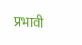प्रभावी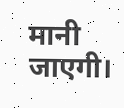मानी जाएगी।